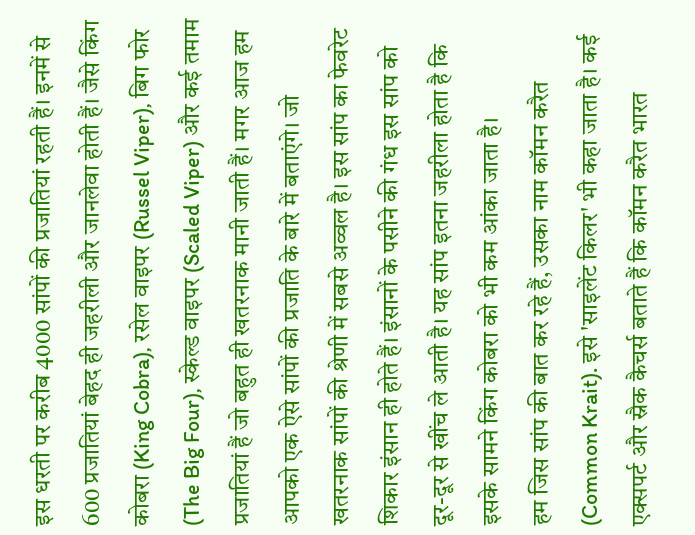इस धरती पर करीब 4000 सांपों की प्रजातियां रहती हैं। इनमें से 600 प्रजातियां बेहद ही जहरीली और जानलेवा होती हैं। जैसे किंग कोबरा (King Cobra), रसेल वाइपर (Russel Viper), बिग फोर (The Big Four), स्केल्ड वाइपर (Scaled Viper) और कई तमाम प्रजातियां हैं जो बहुत ही खतरनाक मानी जाती हैं। मगर आज हम आपको एक ऐसे सांपों की प्रजाति के बारे में बताएंगे। जो खतरनाक सांपों की श्रेणी में सबसे अव्वल है। इस सांप का फेवरेट शिकार इंसान ही होते हैं। इंसानों के पसीने की गंध इस सांप को दूर-दूर से खींच ले आती है। यह सांप इतना जहरीला होता है कि इसके सामने किंग कोबरा को भी कम आंका जाता है।
हम जिस सांप की बात कर रहे हैं, उसका नाम कॉमन करैत (Common Krait). इसे 'साइलेंट किलर' भी कहा जाता है। कई एक्सपर्ट और स्नैक कैचर्स बताते हैं कि कॉमन करैत भारत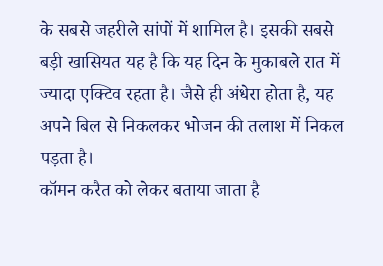के सबसे जहरीले सांपों में शामिल है। इसकी सबसे बड़ी खासियत यह है कि यह दिन के मुकाबले रात में ज्यादा एक्टिव रहता है। जैसे ही अंधेरा होता है, यह अपने बिल से निकलकर भोजन की तलाश में निकल पड़ता है।
कॉमन करैत को लेकर बताया जाता है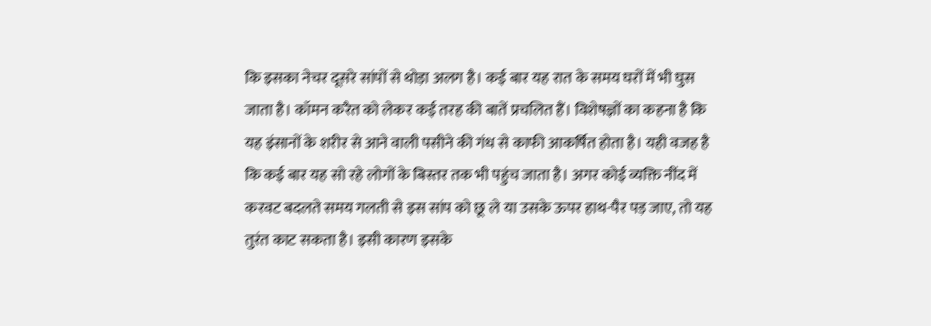कि इसका नेचर दूसरे सांपों से थोड़ा अलग है। कई बार यह रात के समय घरों में भी घुस जाता है। कॉमन करैत को लेकर कई तरह की बातें प्रचलित हैं। विशेषज्ञों का कहना है कि यह इंसानों के शरीर से आने वाली पसीने की गंध से काफी आकर्षित होता है। यही वजह है कि कई बार यह सो रहे लोगों के बिस्तर तक भी पहुंच जाता है। अगर कोई व्यक्ति नींद में करवट बदलते समय गलती से इस सांप को छू ले या उसके ऊपर हाथ-पैर पड़ जाए, तो यह तुरंत काट सकता है। इसी कारण इसके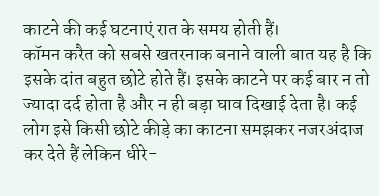काटने की कई घटनाएं रात के समय होती हैं।
कॉमन करैत को सबसे खतरनाक बनाने वाली बात यह है कि इसके दांत बहुत छोटे होते हैं। इसके काटने पर कई बार न तो ज्यादा दर्द होता है और न ही बड़ा घाव दिखाई देता है। कई लोग इसे किसी छोटे कीड़े का काटना समझकर नजरअंदाज कर देते हैं लेकिन धीरे-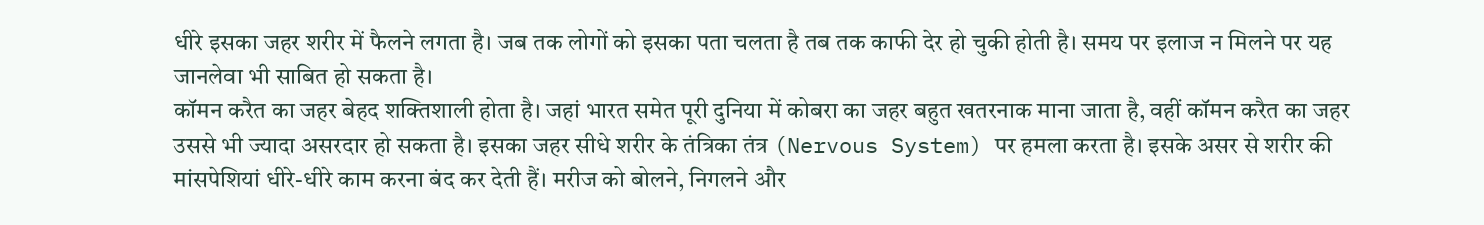धीरे इसका जहर शरीर में फैलने लगता है। जब तक लोगों को इसका पता चलता है तब तक काफी देर हो चुकी होती है। समय पर इलाज न मिलने पर यह जानलेवा भी साबित हो सकता है।
कॉमन करैत का जहर बेहद शक्तिशाली होता है। जहां भारत समेत पूरी दुनिया में कोबरा का जहर बहुत खतरनाक माना जाता है, वहीं कॉमन करैत का जहर उससे भी ज्यादा असरदार हो सकता है। इसका जहर सीधे शरीर के तंत्रिका तंत्र (Nervous System) पर हमला करता है। इसके असर से शरीर की मांसपेशियां धीरे-धीरे काम करना बंद कर देती हैं। मरीज को बोलने, निगलने और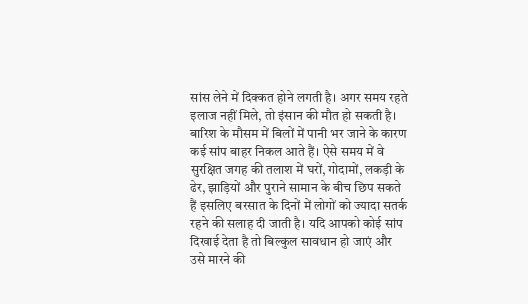सांस लेने में दिक्कत होने लगती है। अगर समय रहते इलाज नहीं मिले, तो इंसान की मौत हो सकती है।
बारिश के मौसम में बिलों में पानी भर जाने के कारण कई सांप बाहर निकल आते हैं। ऐसे समय में वे सुरक्षित जगह की तलाश में घरों, गोदामों, लकड़ी के ढेर, झाड़ियों और पुराने सामान के बीच छिप सकते हैं इसलिए बरसात के दिनों में लोगों को ज्यादा सतर्क रहने की सलाह दी जाती है। यदि आपको कोई सांप दिखाई देता है तो बिल्कुल सावधान हो जाएं और उसे मारने की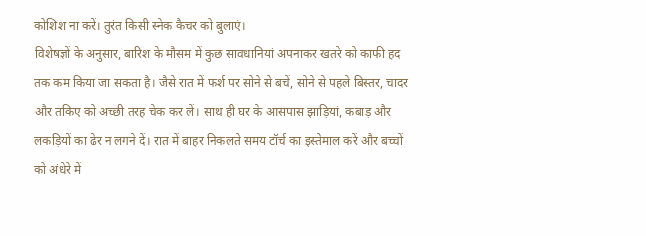कोशिश ना करें। तुरंत किसी स्नेक कैचर को बुलाएं।
विशेषज्ञों के अनुसार, बारिश के मौसम में कुछ सावधानियां अपनाकर खतरे को काफी हद तक कम किया जा सकता है। जैसे रात में फर्श पर सोने से बचें, सोने से पहले बिस्तर, चादर और तकिए को अच्छी तरह चेक कर लें। साथ ही घर के आसपास झाड़ियां, कबाड़ और लकड़ियों का ढेर न लगने दें। रात में बाहर निकलते समय टॉर्च का इस्तेमाल करें और बच्चों को अंधेरे में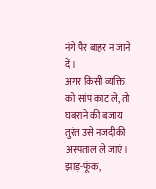नंगे पैर बाहर न जाने दें।
अगर किसी व्यक्ति को सांप काट ले, तो घबराने की बजाय तुरंत उसे नजदीकी अस्पताल ले जाएं। झाड़-फूंक,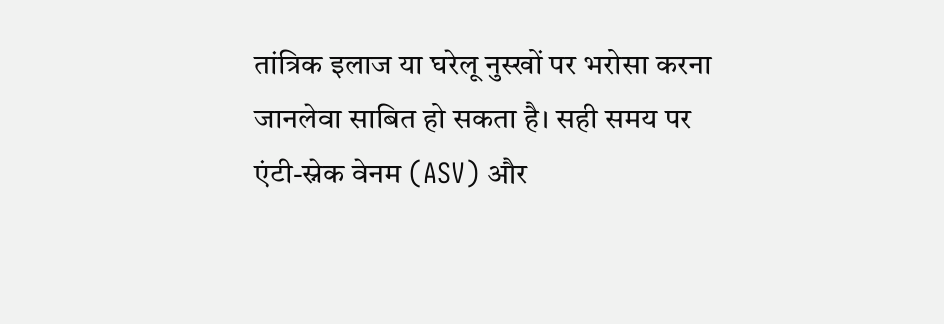तांत्रिक इलाज या घरेलू नुस्खों पर भरोसा करना जानलेवा साबित हो सकता है। सही समय पर एंटी-स्नेक वेनम (ASV) और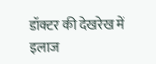डॉक्टर की देखरेख में इलाज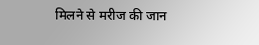मिलने से मरीज की जान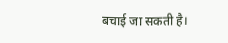बचाई जा सकती है।